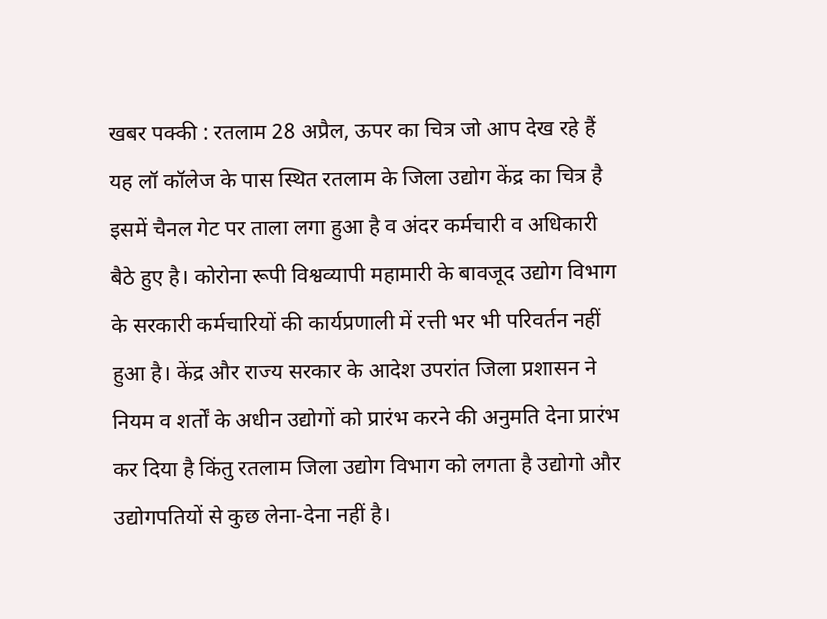खबर पक्की : रतलाम 28 अप्रैल, ऊपर का चित्र जो आप देख रहे हैं यह लॉ कॉलेज के पास स्थित रतलाम के जिला उद्योग केंद्र का चित्र है इसमें चैनल गेट पर ताला लगा हुआ है व अंदर कर्मचारी व अधिकारी बैठे हुए है। कोरोना रूपी विश्वव्यापी महामारी के बावजूद उद्योग विभाग के सरकारी कर्मचारियों की कार्यप्रणाली में रत्ती भर भी परिवर्तन नहीं हुआ है। केंद्र और राज्य सरकार के आदेश उपरांत जिला प्रशासन ने नियम व शर्तों के अधीन उद्योगों को प्रारंभ करने की अनुमति देना प्रारंभ कर दिया है किंतु रतलाम जिला उद्योग विभाग को लगता है उद्योगो और उद्योगपतियों से कुछ लेना-देना नहीं है।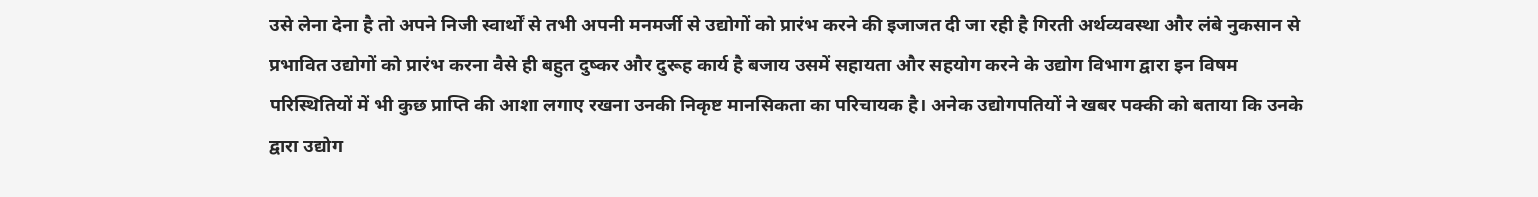उसे लेना देना है तो अपने निजी स्वार्थों से तभी अपनी मनमर्जी से उद्योगों को प्रारंभ करने की इजाजत दी जा रही है गिरती अर्थव्यवस्था और लंबे नुकसान से प्रभावित उद्योगों को प्रारंभ करना वैसे ही बहुत दुष्कर और दुरूह कार्य है बजाय उसमें सहायता और सहयोग करने के उद्योग विभाग द्वारा इन विषम परिस्थितियों में भी कुछ प्राप्ति की आशा लगाए रखना उनकी निकृष्ट मानसिकता का परिचायक है। अनेक उद्योगपतियों ने खबर पक्की को बताया कि उनके द्वारा उद्योग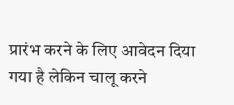प्रारंभ करने के लिए आवेदन दिया गया है लेकिन चालू करने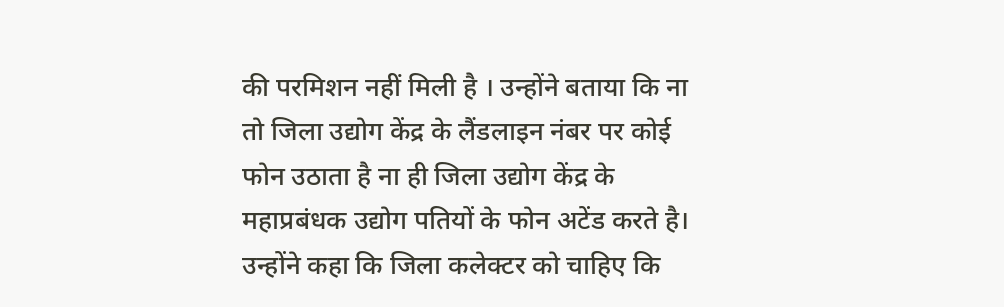की परमिशन नहीं मिली है । उन्होंने बताया कि ना तो जिला उद्योग केंद्र के लैंडलाइन नंबर पर कोई फोन उठाता है ना ही जिला उद्योग केंद्र के महाप्रबंधक उद्योग पतियों के फोन अटेंड करते है। उन्होंने कहा कि जिला कलेक्टर को चाहिए कि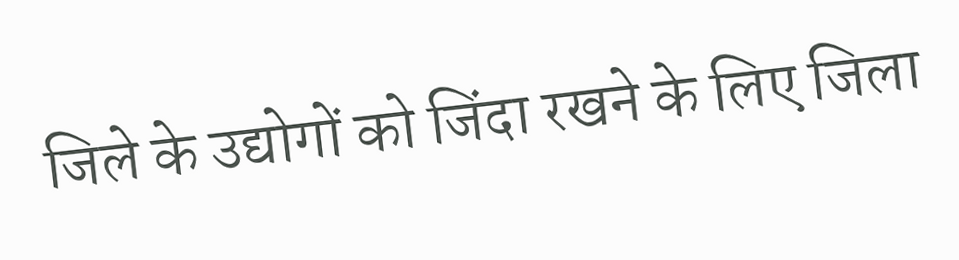जिले के उद्योगों को जिंदा रखने के लिए जिला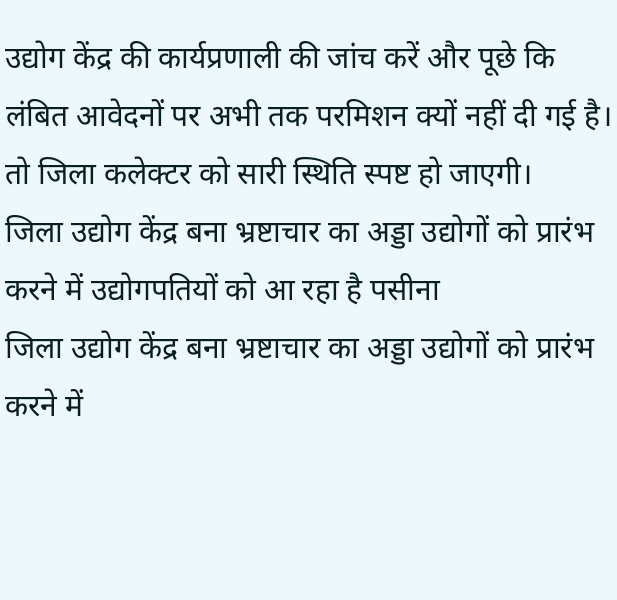उद्योग केंद्र की कार्यप्रणाली की जांच करें और पूछे कि लंबित आवेदनों पर अभी तक परमिशन क्यों नहीं दी गई है। तो जिला कलेक्टर को सारी स्थिति स्पष्ट हो जाएगी।
जिला उद्योग केंद्र बना भ्रष्टाचार का अड्डा उद्योगों को प्रारंभ करने में उद्योगपतियों को आ रहा है पसीना
जिला उद्योग केंद्र बना भ्रष्टाचार का अड्डा उद्योगों को प्रारंभ करने में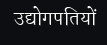उद्योगपतियों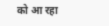को आ रहा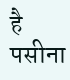है पसीना